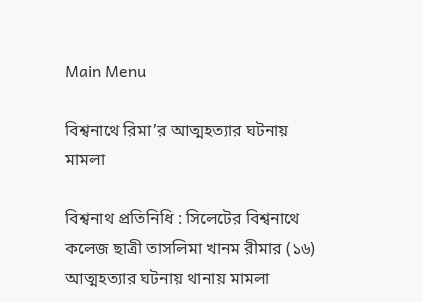Main Menu

বিশ্বনাথে রিমা’র আত্মহত্যার ঘটনায় মামলা

বিশ্বনাথ প্রতিনিধি : সিলেটের বিশ্বনাথে কলেজ ছাত্রী তাসলিমা খানম রীমার (১৬) আত্মহত্যার ঘটনায় থানায় মামলা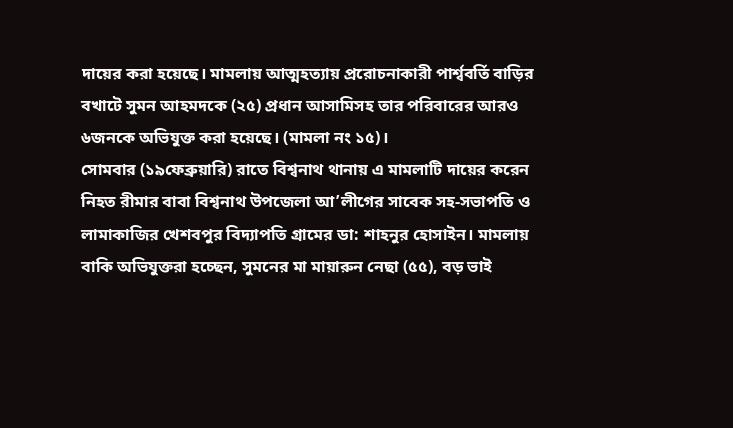দায়ের করা হয়েছে। মামলায় আত্মহত্যায় প্ররোচনাকারী পার্শ্ববর্তি বাড়ির বখাটে সুমন আহমদকে (২৫) প্রধান আসামিসহ তার পরিবারের আরও ৬জনকে অভিযুক্ত করা হয়েছে। (মামলা নং ১৫)।
সোমবার (১৯ফেব্রুয়ারি) রাতে বিশ্বনাথ থানায় এ মামলাটি দায়ের করেন নিহত রীমার বাবা বিশ্বনাথ উপজেলা আ’লীগের সাবেক সহ-সভাপতি ও লামাকাজির খেশবপুর বিদ্যাপতি গ্রামের ডা: শাহনুর হোসাইন। মামলায় বাকি অভিযুক্তরা হচ্ছেন, সুমনের মা মায়ারুন নেছা (৫৫), বড় ভাই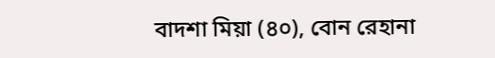বাদশা মিয়া (৪০), বোন রেহানা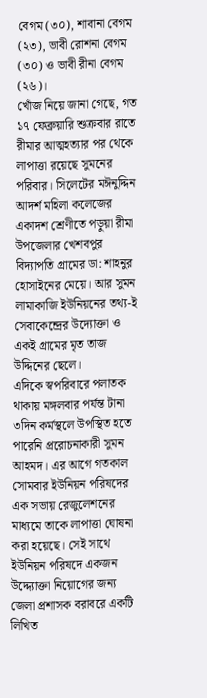বেগম (৩০), শাবানা বেগম (২৩), ভাবী রোশনা বেগম (৩০) ও ভাবী রীনা বেগম (২৬)।
খোঁজ নিয়ে জানা গেছে, গত ১৭ ফেব্রুয়ারি শুক্রবার রাতে রীমার আত্মহত্যার পর থেকে লাপাত্তা রয়েছে সুমনের পরিবার। সিলেটের মঈনুদ্দিন আদর্শ মহিলা কলেজের একাদশ শ্রেণীতে পড়ুয়া রীমা উপজেলার খেশবপুর বিদ্যাপতি গ্রামের ডা: শাহনুর হোসাইনের মেয়ে। আর সুমন লামাকাজি ইউনিয়নের তথ্য-ই সেবাকেন্দ্রের উদ্যোক্তা ও একই গ্রামের মৃত তাজ উদ্দিনের ছেলে।
এদিকে স্বপরিবারে পলাতক থাকায় মঙ্গলবার পর্যন্ত টানা ৩দিন কর্মস্থলে উপস্থিত হতে পারেনি প্ররোচনাকারী সুমন আহমদ। এর আগে গতকাল সোমবার ইউনিয়ন পরিষদের এক সভায় রেজুলেশনের মাধ্যমে তাকে লাপাত্তা ঘোষনা করা হয়েছে। সেই সাথে ইউনিয়ন পরিষদে একজন উদ্দ্যোক্তা নিয়োগের জন্য জেলা প্রশাসক বরাবরে একটি লিখিত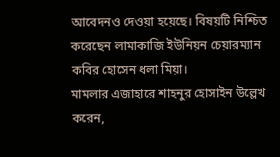আবেদনও দেওয়া হয়েছে। বিষয়টি নিশ্চিত করেছেন লামাকাজি ইউনিয়ন চেয়ারম্যান কবির হোসেন ধলা মিয়া।
মামলার এজাহারে শাহনুর হোসাইন উল্লেখ করেন,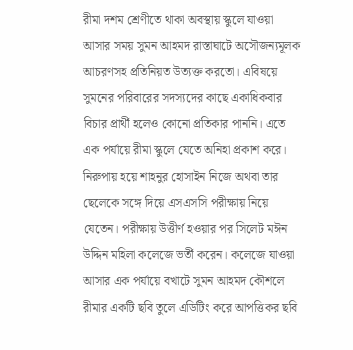রীমা দশম শ্রেণীতে থাকা অবস্থায় স্কুলে যাওয়া আসার সময় সুমন আহমদ রাস্তাঘাটে অসৌজন্যমূলক আচরণসহ প্রতিনিয়ত উত্যক্ত করতো। এবিষয়ে সুমনের পরিবারের সদস্যদের কাছে একাধিকবার বিচার প্রার্থী হলেও কোনো প্রতিকার পাননি। এতে এক পর্যায়ে রীমা স্কুলে যেতে অনিহা প্রকাশ করে। নিরুপায় হয়ে শাহনুর হোসাইন নিজে অথবা তার ছেলেকে সঙ্গে দিয়ে এসএসসি পরীক্ষায় নিয়ে যেতেন। পরীক্ষায় উত্তীর্ণ হওয়ার পর সিলেট মঈন উদ্দিন মহিলা কলেজে ভর্তী করেন। কলেজে যাওয়া আসার এক পর্যায়ে বখাটে সুমন আহমদ কৌশলে রীমার একটি ছবি তুলে এডিটিং করে আপত্তিকর ছবি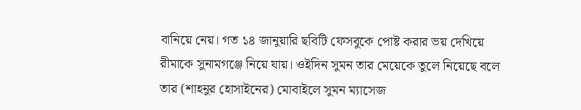বানিয়ে নেয়। গত ১৪ জানুয়ারি ছবিটি ফেসবুকে পোষ্ট করার ভয় দেখিয়ে রীমাকে সুনামগঞ্জে নিয়ে যায়। ওইদিন সুমন তার মেয়েকে তুলে নিয়েছে বলে তার (শাহনুর হোসাইনের) মোবাইলে সুমন ম্যাসেজ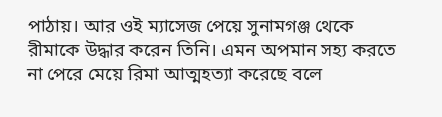পাঠায়। আর ওই ম্যাসেজ পেয়ে সুনামগঞ্জ থেকে রীমাকে উদ্ধার করেন তিনি। এমন অপমান সহ্য করতে না পেরে মেয়ে রিমা আত্মহত্যা করেছে বলে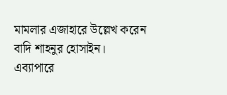মামলার এজাহারে উল্লেখ করেন বাদি শাহনুর হোসাইন।
এব্যাপারে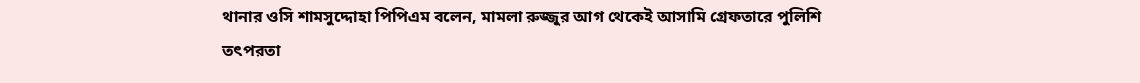থানার ওসি শামসুদ্দোহা পিপিএম বলেন, মামলা রুজ্জুর আগ থেকেই আসামি গ্রেফতারে পুলিশি তৎপরতা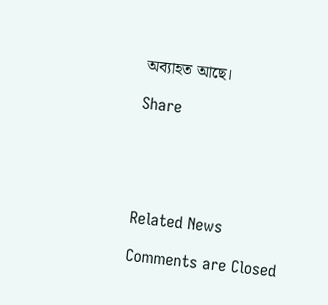অব্যাহত আছে।

Share





Related News

Comments are Closed